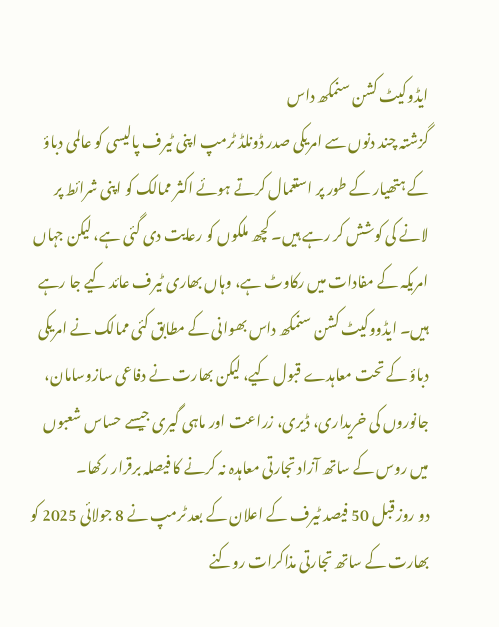ایڈوکیٹ کشن سنمکھ داس
گزشتہ چند دنوں سے امریکی صدر ڈونلڈ ٹرمپ اپنی ٹیرف پالیسی کو عالمی دباؤ کے ہتھیار کے طور پر استعمال کرتے ہوئے اکثر ممالک کو اپنی شرائط پر لانے کی کوشش کر رہے ہیں۔ کچھ ملکوں کو رعایت دی گئی ہے، لیکن جہاں امریکہ کے مفادات میں رکاوٹ ہے، وہاں بھاری ٹیرف عائد کیے جا رہے ہیں۔ ایڈووکیٹ کشن سنمکھ داس بھوانی کے مطابق کئی ممالک نے امریکی دباؤ کے تحت معاہدے قبول کیے، لیکن بھارت نے دفاعی سازوسامان، جانوروں کی خریداری، ڈیری، زراعت اور ماہی گیری جیسے حساس شعبوں میں روس کے ساتھ آزاد تجارتی معاہدہ نہ کرنے کا فیصلہ برقرار رکھا۔
دو روز قبل 50 فیصد ٹیرف کے اعلان کے بعد ٹرمپ نے 8 جولائی 2025 کو بھارت کے ساتھ تجارتی مذاکرات روکنے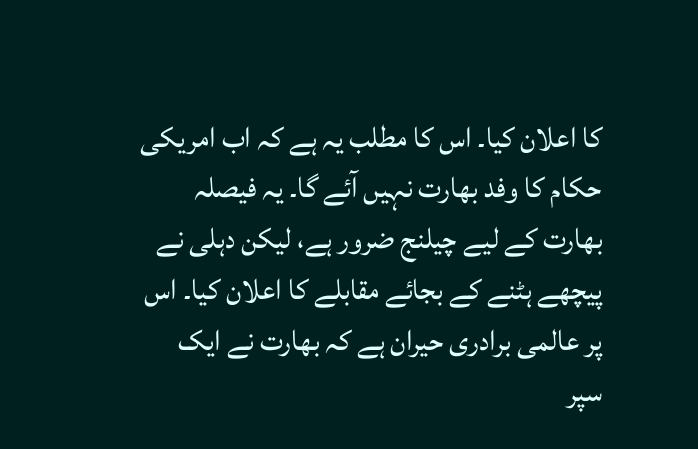کا اعلان کیا۔ اس کا مطلب یہ ہے کہ اب امریکی حکام کا وفد بھارت نہیں آئے گا۔ یہ فیصلہ بھارت کے لیے چیلنج ضرور ہے، لیکن دہلی نے پیچھے ہٹنے کے بجائے مقابلے کا اعلان کیا۔ اس پر عالمی برادری حیران ہے کہ بھارت نے ایک سپر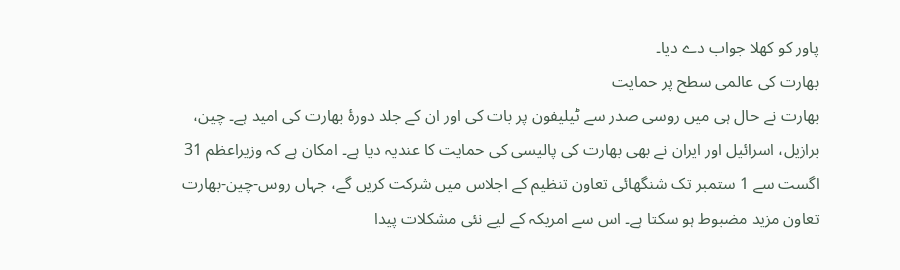پاور کو کھلا جواب دے دیا۔
بھارت کی عالمی سطح پر حمایت
بھارت نے حال ہی میں روسی صدر سے ٹیلیفون پر بات کی اور ان کے جلد دورۂ بھارت کی امید ہے۔ چین، برازیل، اسرائیل اور ایران نے بھی بھارت کی پالیسی کی حمایت کا عندیہ دیا ہے۔ امکان ہے کہ وزیراعظم 31 اگست سے 1 ستمبر تک شنگھائی تعاون تنظیم کے اجلاس میں شرکت کریں گے، جہاں روس-چین-بھارت تعاون مزید مضبوط ہو سکتا ہے۔ اس سے امریکہ کے لیے نئی مشکلات پیدا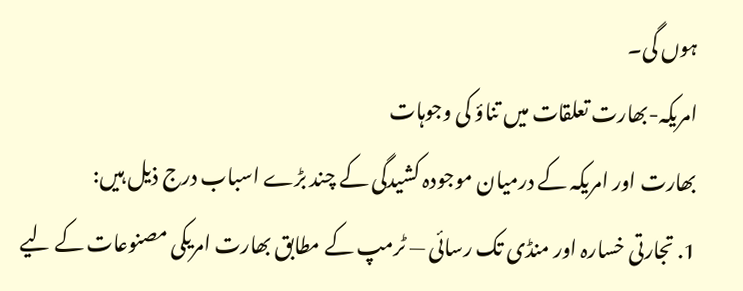ہوں گی۔
امریکہ-بھارت تعلقات میں تناؤ کی وجوہات
بھارت اور امریکہ کے درمیان موجودہ کشیدگی کے چند بڑے اسباب درج ذیل ہیں:
1. تجارتی خسارہ اور منڈی تک رسائی — ٹرمپ کے مطابق بھارت امریکی مصنوعات کے لیے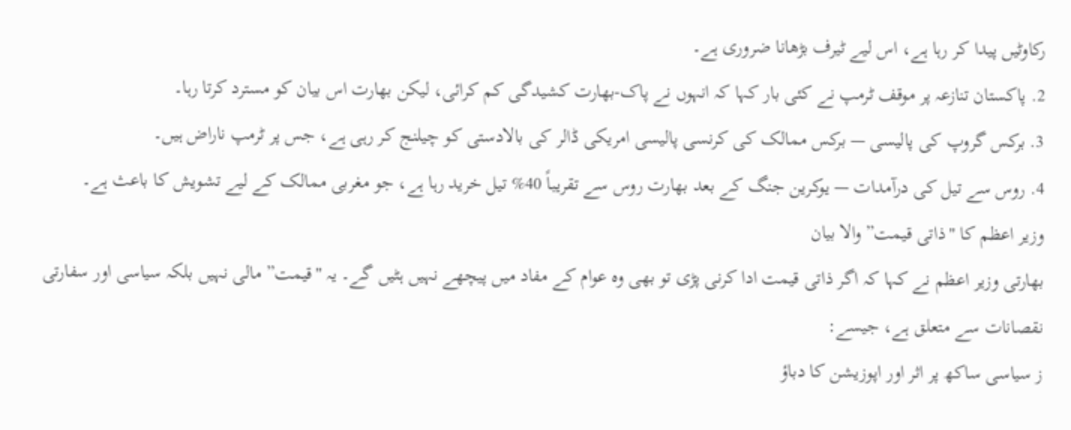رکاوٹیں پیدا کر رہا ہے، اس لیے ٹیرف بڑھانا ضروری ہے۔
2. پاکستان تنازعہ پر موقف ٹرمپ نے کئی بار کہا کہ انہوں نے پاک-بھارت کشیدگی کم کرائی، لیکن بھارت اس بیان کو مسترد کرتا رہا۔
3. برکس گروپ کی پالیسی — برکس ممالک کی کرنسی پالیسی امریکی ڈالر کی بالادستی کو چیلنج کر رہی ہے، جس پر ٹرمپ ناراض ہیں۔
4. روس سے تیل کی درآمدات — یوکرین جنگ کے بعد بھارت روس سے تقریباً 40% تیل خرید رہا ہے، جو مغربی ممالک کے لیے تشویش کا باعث ہے۔
وزیر اعظم کا "ذاتی قیمت” والا بیان
بھارتی وزیر اعظم نے کہا کہ اگر ذاتی قیمت ادا کرنی پڑی تو بھی وہ عوام کے مفاد میں پیچھے نہیں ہٹیں گے۔ یہ "قیمت” مالی نہیں بلکہ سیاسی اور سفارتی نقصانات سے متعلق ہے، جیسے:
ز سیاسی ساکھ پر اثر اور اپوزیشن کا دباؤ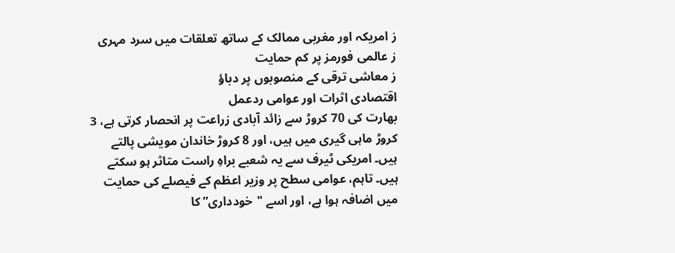ز امریکہ اور مغربی ممالک کے ساتھ تعلقات میں سرد مہری
ز عالمی فورمز پر کم حمایت
ز معاشی ترقی کے منصوبوں پر دباؤ
اقتصادی اثرات اور عوامی ردعمل
بھارت کی 70 کروڑ سے زائد آبادی زراعت پر انحصار کرتی ہے، 3 کروڑ ماہی گیری میں ہیں، اور 8 کروڑ خاندان مویشی پالتے ہیں۔ امریکی ٹیرف سے یہ شعبے براہِ راست متاثر ہو سکتے ہیں۔ تاہم، عوامی سطح پر وزیر اعظم کے فیصلے کی حمایت میں اضافہ ہوا ہے، اور اسے "خودداری” کا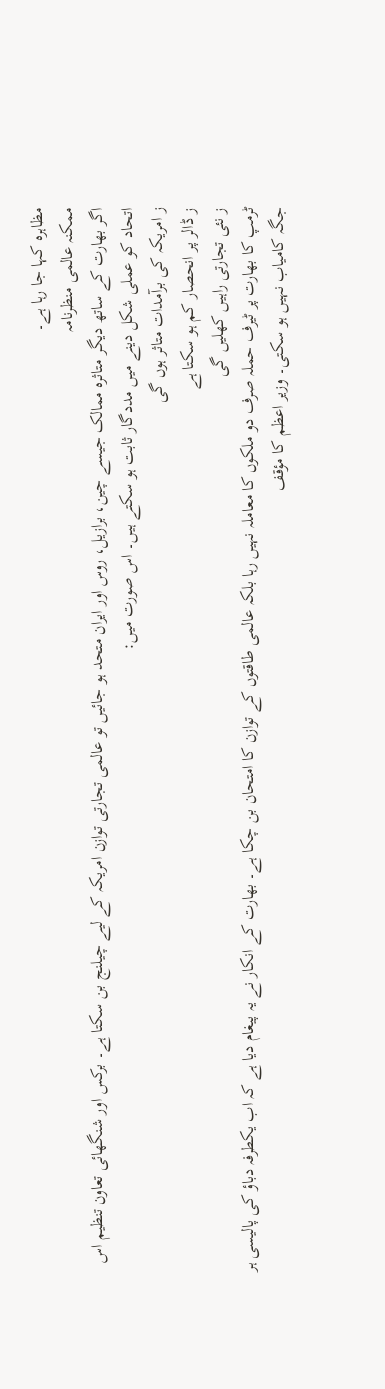مظاہرہ کہا جا رہا ہے۔
ممکنہ عالمی منظرنامہ
اگر بھارت کے ساتھ دیگر متاثرہ ممالک جیسے چین، برازیل، روس اور ایران متحد ہو جائیں تو عالمی تجارتی توازن امریکہ کے لیے چیلنج بن سکتا ہے۔ برکس اور شنگھائی تعاون تنظیم اس اتحاد کو عملی شکل دینے میں مددگار ثابت ہو سکتے ہیں۔ اس صورت میں:
ز امریکہ کی برآمدات متاثر ہوں گی
ز ڈالر پر انحصار کم ہو سکتا ہے
ز نئی تجارتی راہیں کھلیں گی
ٹرمپ کا بھارت پر ٹیرف حملہ صرف دو ملکوں کا معاملہ نہیں رہا بلکہ عالمی طاقتوں کے توازن کا امتحان بن چکا ہے۔ بھارت کے انکار نے یہ پیغام دیا ہے کہ اب یکطرفہ دباؤ کی پالیسی ہر جگہ کامیاب نہیں ہو سکتی۔ وزیر اعظم کا مؤقف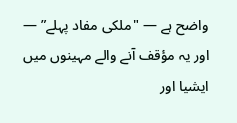واضح ہے — "ملکی مفاد پہلے” — اور یہ مؤقف آنے والے مہینوں میں ایشیا اور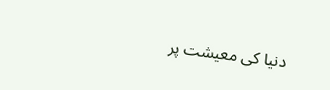دنیا کی معیشت پر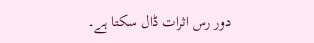دور رس اثرات ڈال سکتا ہے۔